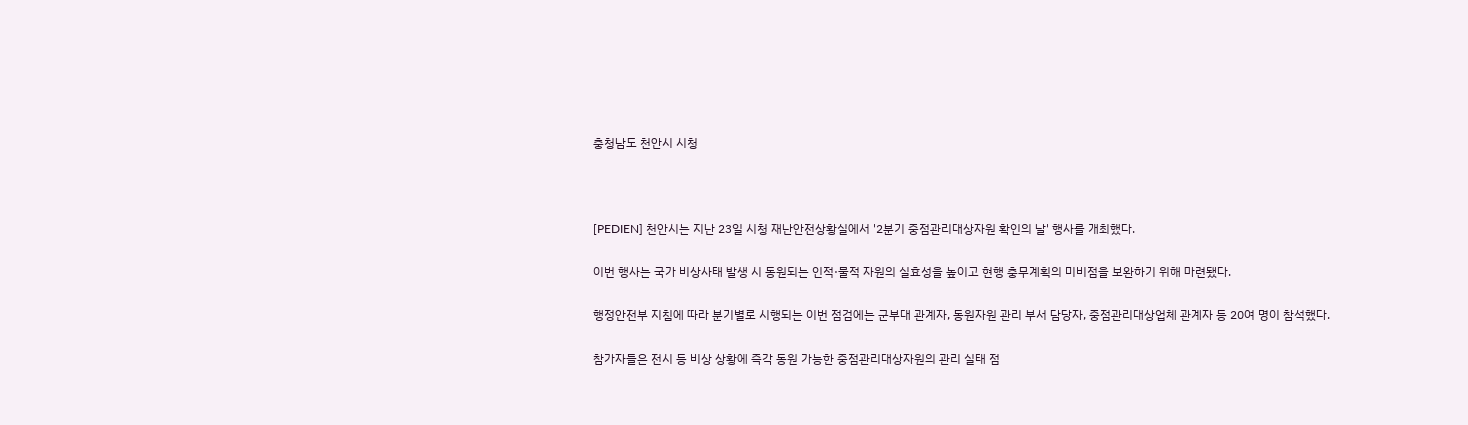충청남도 천안시 시청



[PEDIEN] 천안시는 지난 23일 시청 재난안전상황실에서 '2분기 중점관리대상자원 확인의 날' 행사를 개최했다.

이번 행사는 국가 비상사태 발생 시 동원되는 인적·물적 자원의 실효성을 높이고 현행 충무계획의 미비점을 보완하기 위해 마련됐다.

행정안전부 지침에 따라 분기별로 시행되는 이번 점검에는 군부대 관계자, 동원자원 관리 부서 담당자, 중점관리대상업체 관계자 등 20여 명이 참석했다.

참가자들은 전시 등 비상 상황에 즉각 동원 가능한 중점관리대상자원의 관리 실태 점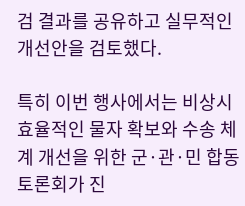검 결과를 공유하고 실무적인 개선안을 검토했다.

특히 이번 행사에서는 비상시 효율적인 물자 확보와 수송 체계 개선을 위한 군·관·민 합동 토론회가 진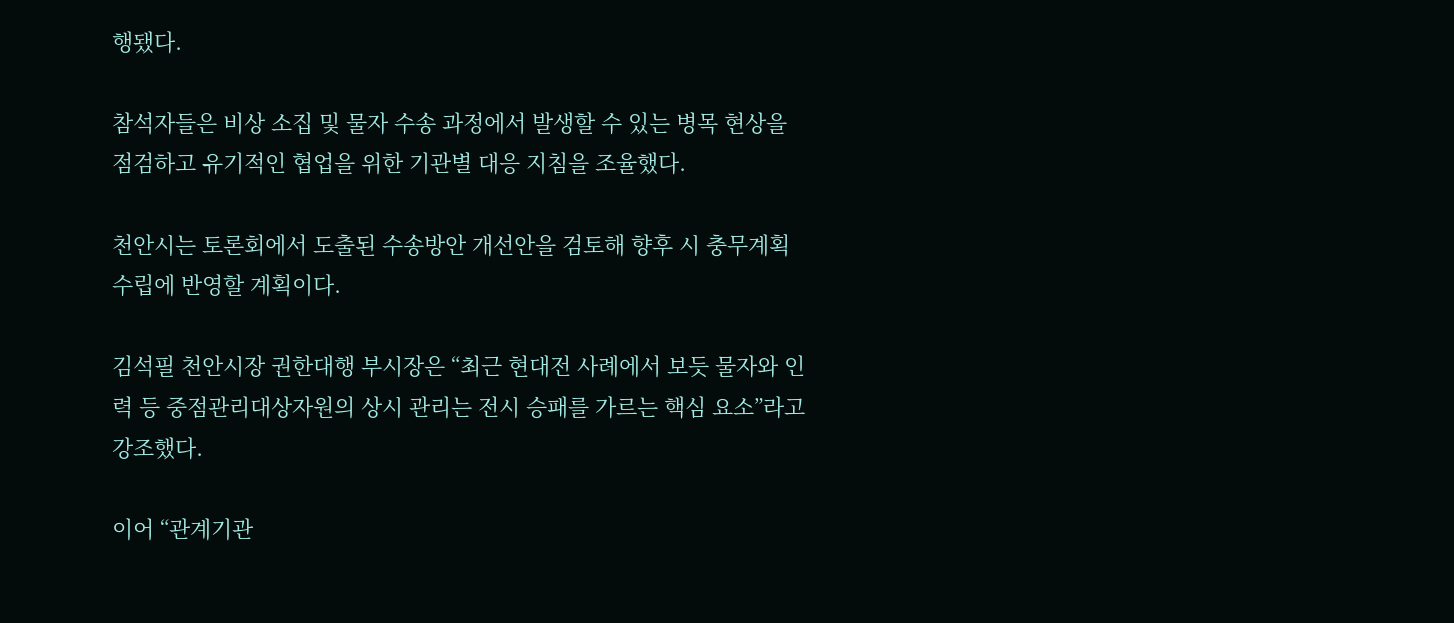행됐다.

참석자들은 비상 소집 및 물자 수송 과정에서 발생할 수 있는 병목 현상을 점검하고 유기적인 협업을 위한 기관별 대응 지침을 조율했다.

천안시는 토론회에서 도출된 수송방안 개선안을 검토해 향후 시 충무계획 수립에 반영할 계획이다.

김석필 천안시장 권한대행 부시장은 “최근 현대전 사례에서 보듯 물자와 인력 등 중점관리대상자원의 상시 관리는 전시 승패를 가르는 핵심 요소”라고 강조했다.

이어 “관계기관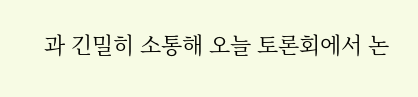과 긴밀히 소통해 오늘 토론회에서 논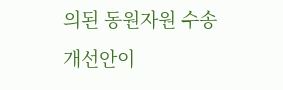의된 동원자원 수송 개선안이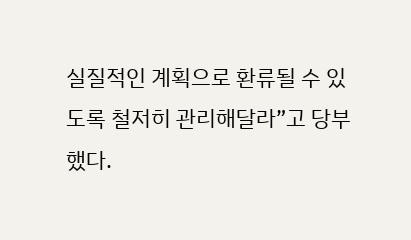실질적인 계획으로 환류될 수 있도록 철저히 관리해달라”고 당부했다.